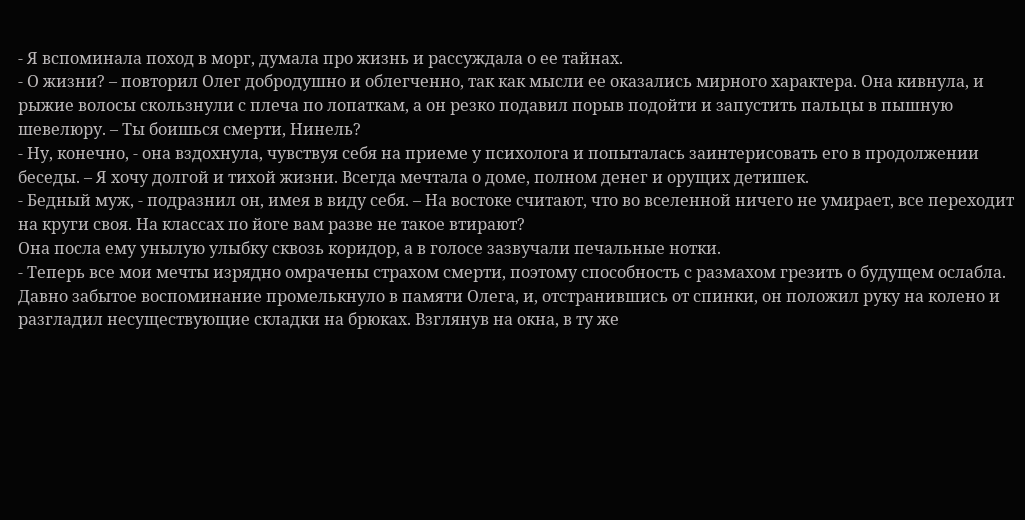- Я вспоминала поход в морг, думала про жизнь и рассуждала о ее тайнах.
- О жизни? – повторил Олег добродушно и облегченно, так как мысли ее оказались мирного характера. Она кивнула, и рыжие волосы скользнули с плеча по лопаткам, а он резко подавил порыв подойти и запустить пальцы в пышную шевелюру. – Ты боишься смерти, Нинель?
- Ну, конечно, - она вздохнула, чувствуя себя на приеме у психолога и попыталась заинтерисовать его в продолжении беседы. – Я хочу долгой и тихой жизни. Всегда мечтала о доме, полном денег и орущих детишек.
- Бедный муж, - подразнил он, имея в виду себя. – На востоке считают, что во вселенной ничего не умирает, все переходит на круги своя. На классах по йоге вам разве не такое втирают?
Она посла ему унылую улыбку сквозь коридор, а в голосе зазвучали печальные нотки.
- Теперь все мои мечты изрядно омрачены страхом смерти, поэтому способность с размахом грезить о будущем ослабла.
Давно забытое воспоминание промелькнуло в памяти Олега, и, отстранившись от спинки, он положил руку на колено и разгладил несуществующие складки на брюках. Взглянув на окна, в ту же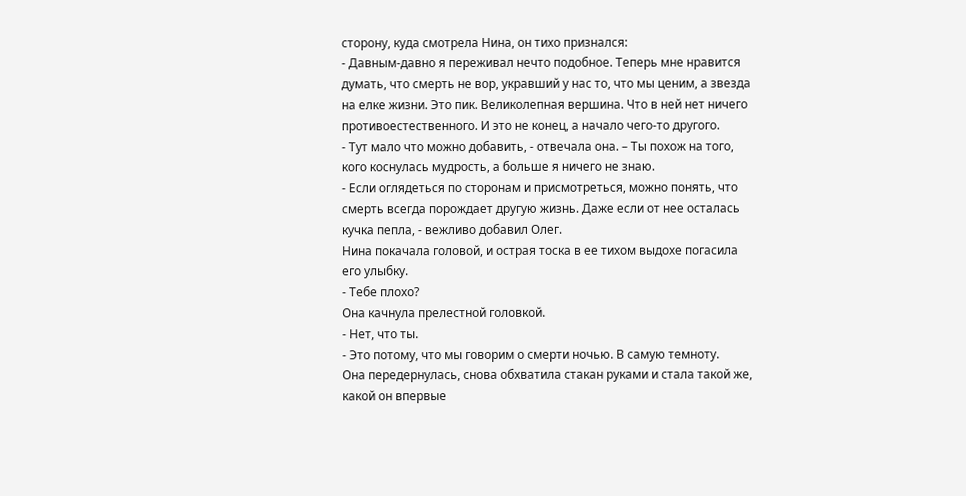сторону, куда смотрела Нина, он тихо признался:
- Давным-давно я переживал нечто подобное. Теперь мне нравится думать, что смерть не вор, укравший у нас то, что мы ценим, а звезда на елке жизни. Это пик. Великолепная вершина. Что в ней нет ничего противоестественного. И это не конец, а начало чего-то другого.
- Тут мало что можно добавить, - отвечала она. – Ты похож на того, кого коснулась мудрость, а больше я ничего не знаю.
- Если оглядеться по сторонам и присмотреться, можно понять, что смерть всегда порождает другую жизнь. Даже если от нее осталась кучка пепла, - вежливо добавил Олег.
Нина покачала головой, и острая тоска в ее тихом выдохе погасила его улыбку.
- Тебе плохо?
Она качнула прелестной головкой.
- Нет, что ты.
- Это потому, что мы говорим о смерти ночью. В самую темноту.
Она передернулась, снова обхватила стакан руками и стала такой же, какой он впервые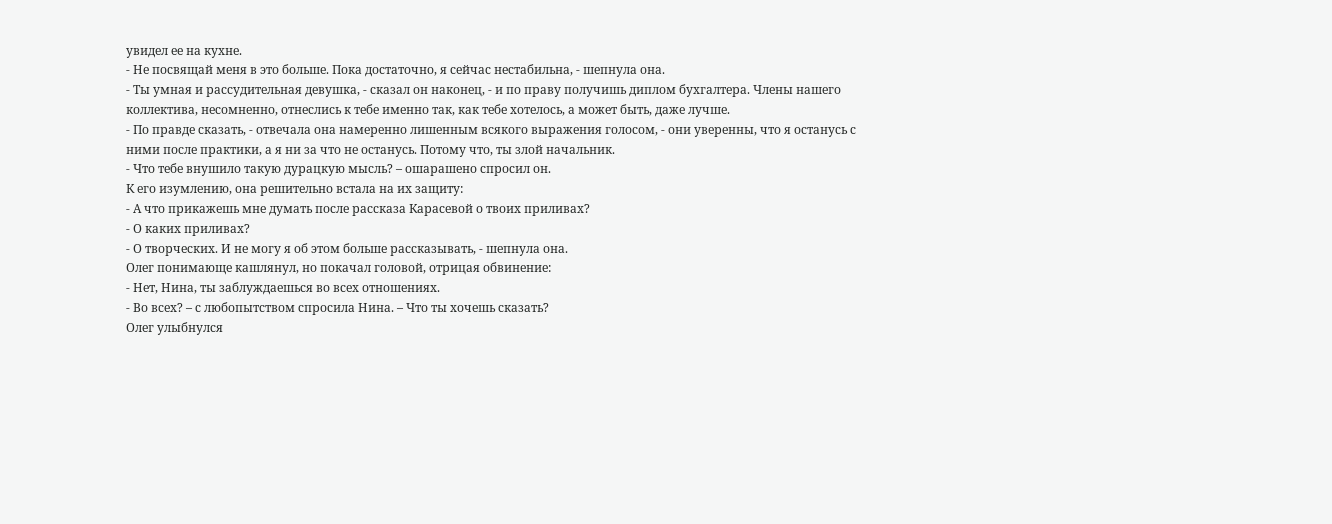увидел ее на кухне.
- Не посвящай меня в это больше. Пока достаточно, я сейчас нестабильна, - шепнула она.
- Ты умная и рассудительная девушка, - сказал он наконец, - и по праву получишь диплом бухгалтера. Члены нашего коллектива, несомненно, отнеслись к тебе именно так, как тебе хотелось, а может быть, даже лучше.
- По правде сказать, - отвечала она намеренно лишенным всякого выражения голосом, - они уверенны, что я останусь с ними после практики, а я ни за что не останусь. Потому что, ты злой начальник.
- Что тебе внушило такую дурацкую мысль? – ошарашено спросил он.
К его изумлению, она решительно встала на их защиту:
- А что прикажешь мне думать после рассказа Карасевой о твоих приливах?
- О каких приливах?
- О творческих. И не могу я об этом больше рассказывать, - шепнула она.
Олег понимающе кашлянул, но покачал головой, отрицая обвинение:
- Нет, Нина, ты заблуждаешься во всех отношениях.
- Во всех? – с любопытством спросила Нина. – Что ты хочешь сказать?
Олег улыбнулся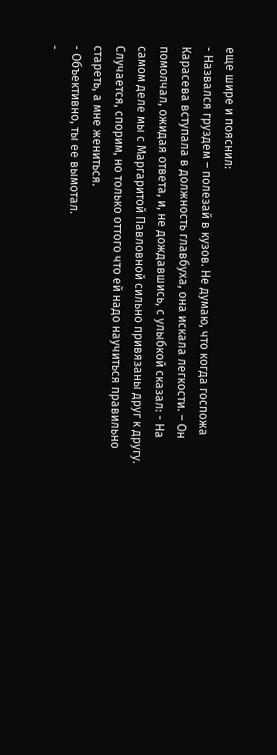еще шире и пояснил:
- Назвался груздем – полезай в кузов. Не думаю, что когда госпожа Карасева вступала в должность главбуха, она искала легкости. – Он помолчал, ожидая ответа, и, не дождавшись, с улыбкой сказал: - На самом деле мы с Маргаритой Павловной сильно привязаны друг к другу. Случается, спорим, но только оттого что ей надо научиться правильно стареть, а мне жениться.
- Объективно, ты ее вымотал.
-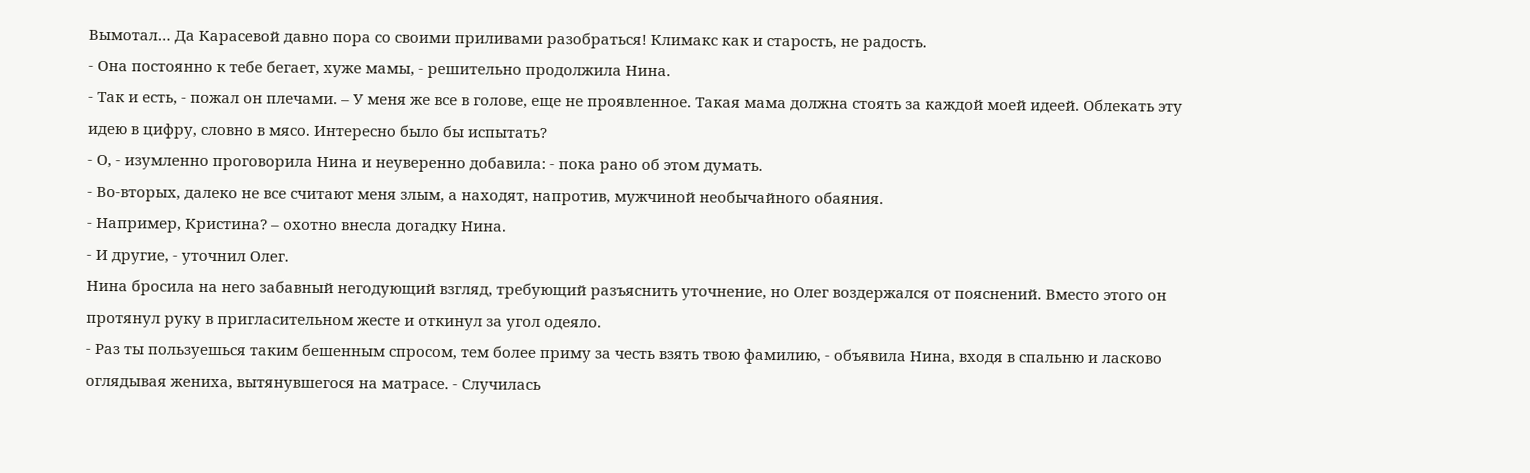Вымотал… Да Карасевой давно пора со своими приливами разобраться! Климакс как и старость, не радость.
- Она постоянно к тебе бегает, хуже мамы, - решительно продолжила Нина.
- Так и есть, - пожал он плечами. – У меня же все в голове, еще не проявленное. Такая мама должна стоять за каждой моей идеей. Облекать эту идею в цифру, словно в мясо. Интересно было бы испытать?
- О, - изумленно проговорила Нина и неуверенно добавила: - пока рано об этом думать.
- Во-вторых, далеко не все считают меня злым, а находят, напротив, мужчиной необычайного обаяния.
- Например, Кристина? – охотно внесла догадку Нина.
- И другие, - уточнил Олег.
Нина бросила на него забавный негодующий взгляд, требующий разъяснить уточнение, но Олег воздержался от пояснений. Вместо этого он протянул руку в пригласительном жесте и откинул за угол одеяло.
- Раз ты пользуешься таким бешенным спросом, тем более приму за честь взять твою фамилию, - объявила Нина, входя в спальню и ласково оглядывая жениха, вытянувшегося на матрасе. - Случилась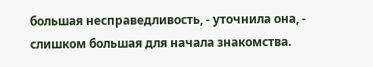большая несправедливость, - уточнила она, - слишком большая для начала знакомства.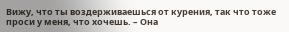Вижу, что ты воздерживаешься от курения, так что тоже проси у меня, что хочешь. – Она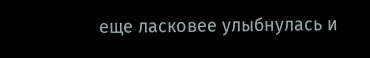еще ласковее улыбнулась и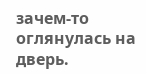зачем-то оглянулась на дверь.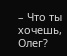– Что ты хочешь, Олег?